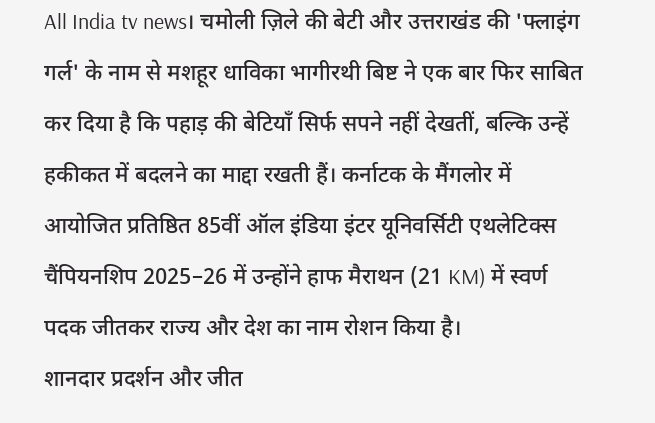All India tv news। चमोली ज़िले की बेटी और उत्तराखंड की 'फ्लाइंग गर्ल' के नाम से मशहूर धाविका भागीरथी बिष्ट ने एक बार फिर साबित कर दिया है कि पहाड़ की बेटियाँ सिर्फ सपने नहीं देखतीं, बल्कि उन्हें हकीकत में बदलने का माद्दा रखती हैं। कर्नाटक के मैंगलोर में आयोजित प्रतिष्ठित 85वीं ऑल इंडिया इंटर यूनिवर्सिटी एथलेटिक्स चैंपियनशिप 2025–26 में उन्होंने हाफ मैराथन (21 KM) में स्वर्ण पदक जीतकर राज्य और देश का नाम रोशन किया है।
शानदार प्रदर्शन और जीत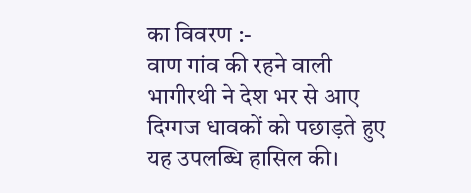का विवरण :-
वाण गांव की रहने वाली भागीरथी ने देश भर से आए दिग्गज धावकों को पछाड़ते हुए यह उपलब्धि हासिल की।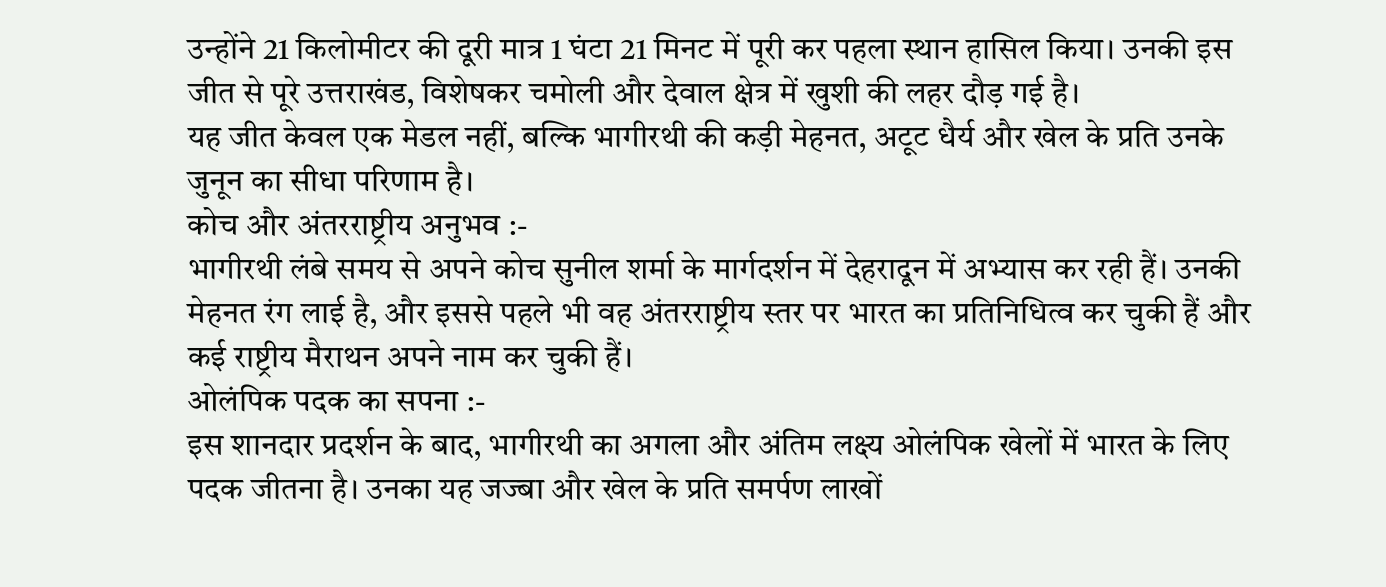उन्होंने 21 किलोमीटर की दूरी मात्र 1 घंटा 21 मिनट में पूरी कर पहला स्थान हासिल किया। उनकी इस जीत से पूरे उत्तराखंड, विशेषकर चमोली और देवाल क्षेत्र में खुशी की लहर दौड़ गई है।
यह जीत केवल एक मेडल नहीं, बल्कि भागीरथी की कड़ी मेहनत, अटूट धैर्य और खेल के प्रति उनके जुनून का सीधा परिणाम है।
कोच और अंतरराष्ट्रीय अनुभव :-
भागीरथी लंबे समय से अपने कोच सुनील शर्मा के मार्गदर्शन में देहरादून में अभ्यास कर रही हैं। उनकी मेहनत रंग लाई है, और इससे पहले भी वह अंतरराष्ट्रीय स्तर पर भारत का प्रतिनिधित्व कर चुकी हैं और कई राष्ट्रीय मैराथन अपने नाम कर चुकी हैं।
ओलंपिक पदक का सपना :-
इस शानदार प्रदर्शन के बाद, भागीरथी का अगला और अंतिम लक्ष्य ओलंपिक खेलों में भारत के लिए पदक जीतना है। उनका यह जज्बा और खेल के प्रति समर्पण लाखों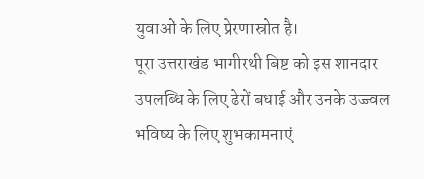युवाओं के लिए प्रेरणास्रोत है।
पूरा उत्तराखंड भागीरथी बिष्ट को इस शानदार उपलब्धि के लिए ढेरों बधाई और उनके उज्ज्वल भविष्य के लिए शुभकामनाएं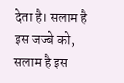देता है। सलाम है इस जज्बे को, सलाम है इस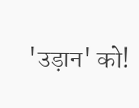'उड़ान' को!